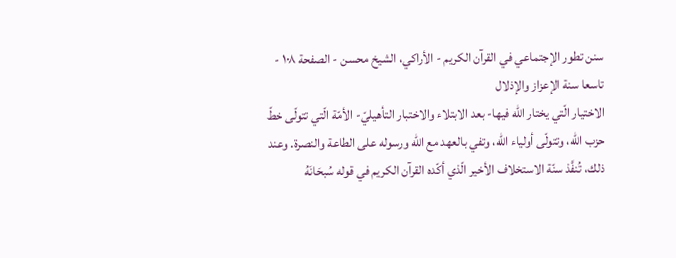سنن تطور الإجتماعي في القرآن الكريم - الأراكي، الشيخ محسن - الصفحة ١٠٨ - تاسعا سنة الإعزاز والإذلال
الاختيار الّتي يختار الله فيها- بعد الابتلاء والاختبار التأهيليّ- الأمّة الّتي تتولّى خطّ حزب الله، وتتولّى أولياء الله، وتفي بالعهد مع الله ورسوله على الطاعة والنصرة. وعند ذلك، تُنفَّذ سنّة الاستخلاف الأخير الّذي أكّده القرآن الكريم في قوله سُبحَانَهُ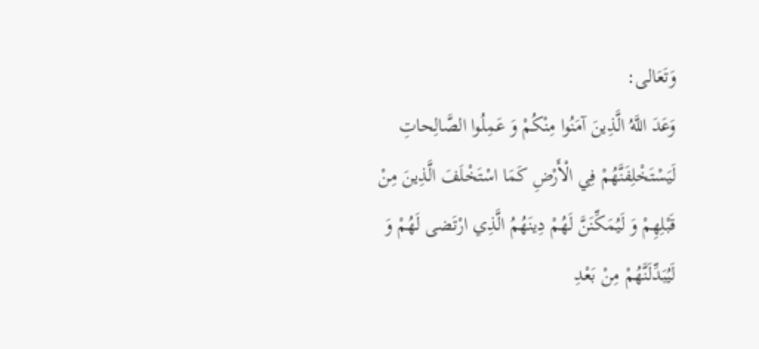وَتَعَالى:
وَعَدَ اللَّهُ الَّذِينَ آمَنُوا مِنْكُمْ وَ عَمِلُوا الصَّالِحاتِ لَيَسْتَخْلِفَنَّهُمْ فِي الْأَرْضِ كَمَا اسْتَخْلَفَ الَّذِينَ مِنْ قَبْلِهِمْ وَ لَيُمَكِّنَنَّ لَهُمْ دِينَهُمُ الَّذِي ارْتَضى لَهُمْ وَ لَيُبَدِّلَنَّهُمْ مِنْ بَعْدِ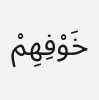خَوْفِهِمْ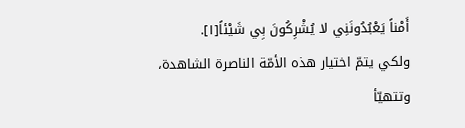أَمْناً يَعْبُدُونَنِي لا يُشْرِكُونَ بِي شَيْئاً[١].
ولكي يتمّ اختيار هذه الأمّة الناصرة الشاهدة، وتتهيّأ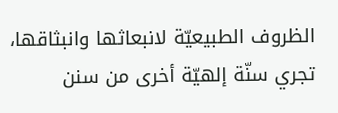الظروف الطبيعيّة لانبعاثها وانبثاقها، تجري سنّة إلهيّة أخرى من سنن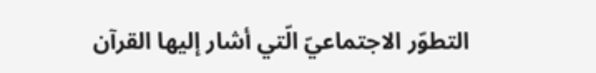التطوّر الاجتماعيّ الّتي أشار إليها القرآن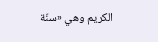الكريم وهي «سنّة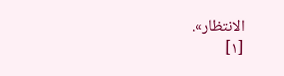الانتظار».
[١]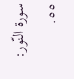سورة النّور: ٥٥.